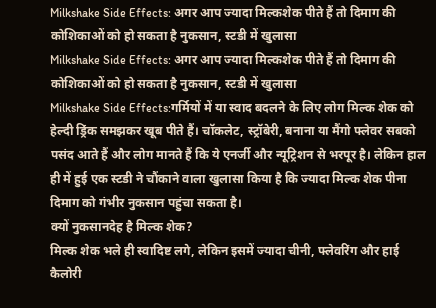Milkshake Side Effects: अगर आप ज्यादा मिल्कशेक पीते हैं तो दिमाग की कोशिकाओं को हो सकता है नुकसान, स्टडी में खुलासा
Milkshake Side Effects: अगर आप ज्यादा मिल्कशेक पीते हैं तो दिमाग की कोशिकाओं को हो सकता है नुकसान, स्टडी में खुलासा
Milkshake Side Effects:गर्मियों में या स्वाद बदलने के लिए लोग मिल्क शेक को हेल्दी ड्रिंक समझकर खूब पीते हैं। चॉकलेट, स्ट्रॉबेरी, बनाना या मैंगो फ्लेवर सबको पसंद आते हैं और लोग मानते हैं कि ये एनर्जी और न्यूट्रिशन से भरपूर है। लेकिन हाल ही में हुई एक स्टडी ने चौंकाने वाला खुलासा किया है कि ज्यादा मिल्क शेक पीना दिमाग को गंभीर नुकसान पहुंचा सकता है।
क्यों नुकसानदेह है मिल्क शेक?
मिल्क शेक भले ही स्वादिष्ट लगे, लेकिन इसमें ज्यादा चीनी, फ्लेवरिंग और हाई कैलोरी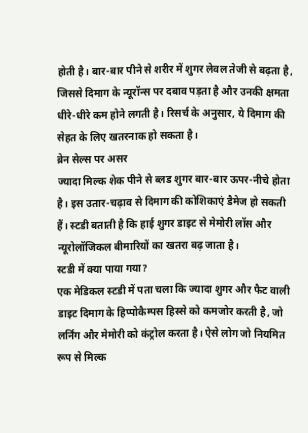होती है। बार-बार पीने से शरीर में शुगर लेवल तेजी से बढ़ता है, जिससे दिमाग के न्यूरॉन्स पर दबाव पड़ता है और उनकी क्षमता धीरे-धीरे कम होने लगती है। रिसर्च के अनुसार, ये दिमाग की सेहत के लिए खतरनाक हो सकता है।
ब्रेन सेल्स पर असर
ज्यादा मिल्क शेक पीने से ब्लड शुगर बार-बार ऊपर-नीचे होता है। इस उतार-चढ़ाव से दिमाग की कोशिकाएं डैमेज हो सकती हैं। स्टडी बताती है कि हाई शुगर डाइट से मेमोरी लॉस और न्यूरोलॉजिकल बीमारियों का खतरा बढ़ जाता है।
स्टडी में क्या पाया गया?
एक मेडिकल स्टडी में पता चला कि ज्यादा शुगर और फैट वाली डाइट दिमाग के हिप्पोकैम्पस हिस्से को कमजोर करती है, जो लर्निंग और मेमोरी को कंट्रोल करता है। ऐसे लोग जो नियमित रूप से मिल्क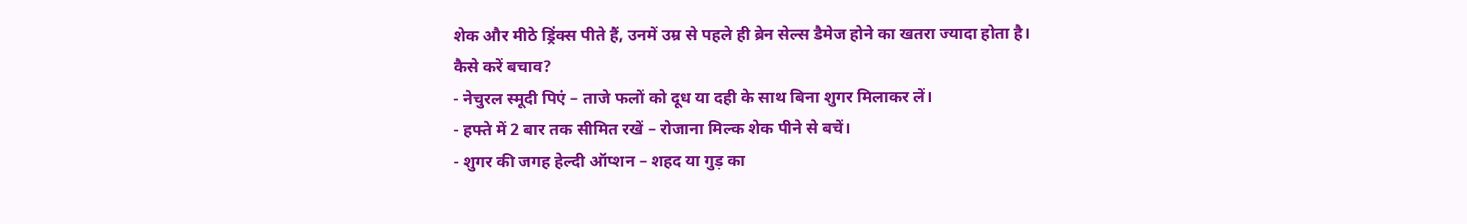शेक और मीठे ड्रिंक्स पीते हैं, उनमें उम्र से पहले ही ब्रेन सेल्स डैमेज होने का खतरा ज्यादा होता है।
कैसे करें बचाव?
- नेचुरल स्मूदी पिएं – ताजे फलों को दूध या दही के साथ बिना शुगर मिलाकर लें।
- हफ्ते में 2 बार तक सीमित रखें – रोजाना मिल्क शेक पीने से बचें।
- शुगर की जगह हेल्दी ऑप्शन – शहद या गुड़ का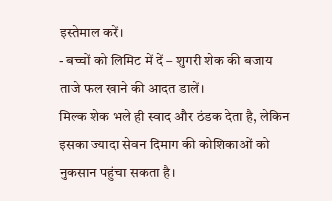इस्तेमाल करें।
- बच्चों को लिमिट में दें – शुगरी शेक की बजाय ताजे फल खाने की आदत डालें।
मिल्क शेक भले ही स्वाद और ठंडक देता है, लेकिन इसका ज्यादा सेवन दिमाग की कोशिकाओं को नुकसान पहुंचा सकता है।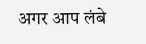अगर आप लंबे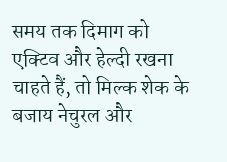समय तक दिमाग को एक्टिव और हेल्दी रखना चाहते हैं, तो मिल्क शेक के बजाय नेचुरल और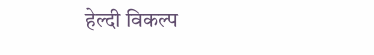हेल्दी विकल्प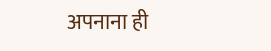अपनाना ही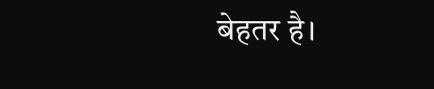बेहतर है।